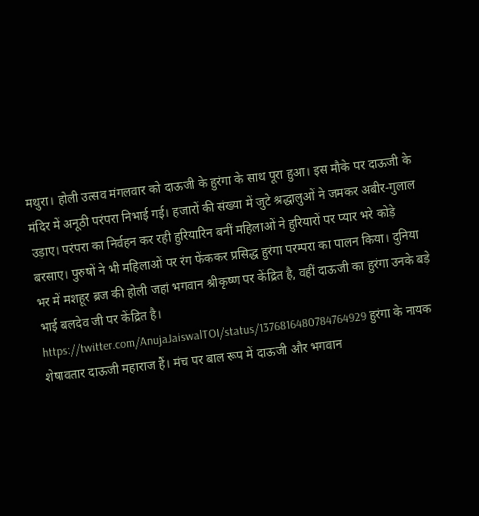मथुरा। होली उत्सव मंगलवार को दाऊजी के हुरंगा के साथ पूरा हुआ। इस मौके पर दाऊजी के मंदिर में अनूठी परंपरा निभाई गई। हजारों की संख्या में जुटे श्रद्धालुओं ने जमकर अबीर-गुलाल उड़ाए। परंपरा का निर्वहन कर रही हुरियारिन बनीं महिलाओं ने हुरियारों पर प्यार भरे कोड़े बरसाए। पुरुषों ने भी महिलाओं पर रंग फेंककर प्रसिद्ध हुरंगा परम्परा का पालन किया। दुनिया भर में मशहूर ब्रज की होली जहां भगवान श्रीकृष्ण पर केंद्रित है, वहीं दाऊजी का हुरंगा उनके बड़े भाई बलदेव जी पर केंद्रित है। https://twitter.com/AnujaJaiswalTOI/status/1376816480784764929 हुरंगा के नायक शेषावतार दाऊजी महाराज हैं। मंच पर बाल रूप में दाऊजी और भगवान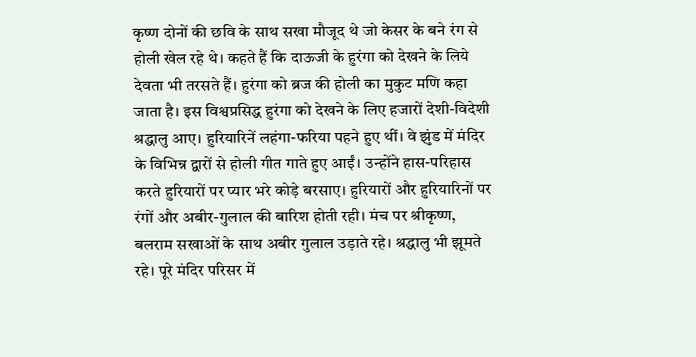कृष्ण दोनों की छवि के साथ सखा मौजूद थे जो केसर के बने रंग से होली खेल रहे थे। कहते हैं कि दाऊजी के हुरंगा को देखने के लिये देवता भी तरसते हैं। हुरंगा को ब्रज की होली का मुकुट मणि कहा जाता है। इस विश्वप्रसिद्ध हुरंगा को देखने के लिए हजारों देशी-विदेशी श्रद्धालु आए। हुरियारिनें लहंगा-फरिया पहने हुए थीं। वे झुंड में मंदिर के विभिन्न द्वारों से होली गीत गाते हुए आईं। उन्होंने हास-परिहास करते हुरियारों पर प्यार भरे कोड़े बरसाए। हुरियारों और हुरियारिनों पर रंगों और अबीर-गुलाल की बारिश होती रही। मंच पर श्रीकृष्ण, बलराम सखाओं के साथ अबीर गुलाल उड़ाते रहे। श्रद्धालु भी झूमते रहे। पूरे मंदिर परिसर में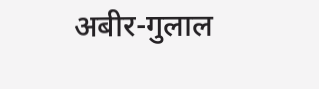अबीर-गुलाल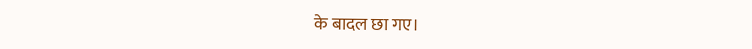के बादल छा गए।